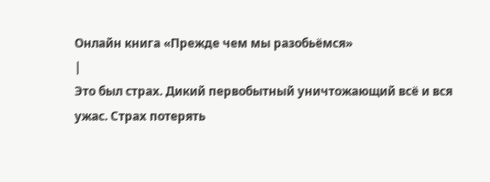Онлайн книга «Прежде чем мы разобьёмся»
|
Это был страх. Дикий первобытный уничтожающий всё и вся ужас. Страх потерять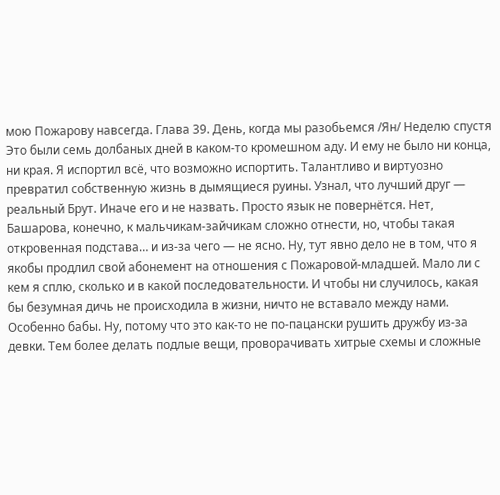мою Пожарову навсегда. Глава 39. День, когда мы разобьемся /Ян/ Неделю спустя Это были семь долбаных дней в каком-то кромешном аду. И ему не было ни конца, ни края. Я испортил всё, что возможно испортить. Талантливо и виртуозно превратил собственную жизнь в дымящиеся руины. Узнал, что лучший друг — реальный Брут. Иначе его и не назвать. Просто язык не повернётся. Нет, Башарова, конечно, к мальчикам-зайчикам сложно отнести, но, чтобы такая откровенная подстава… и из-за чего — не ясно. Ну, тут явно дело не в том, что я якобы продлил свой абонемент на отношения с Пожаровой-младшей. Мало ли с кем я сплю, сколько и в какой последовательности. И чтобы ни случилось, какая бы безумная дичь не происходила в жизни, ничто не вставало между нами. Особенно бабы. Ну, потому что это как-то не по-пацански рушить дружбу из-за девки. Тем более делать подлые вещи, проворачивать хитрые схемы и сложные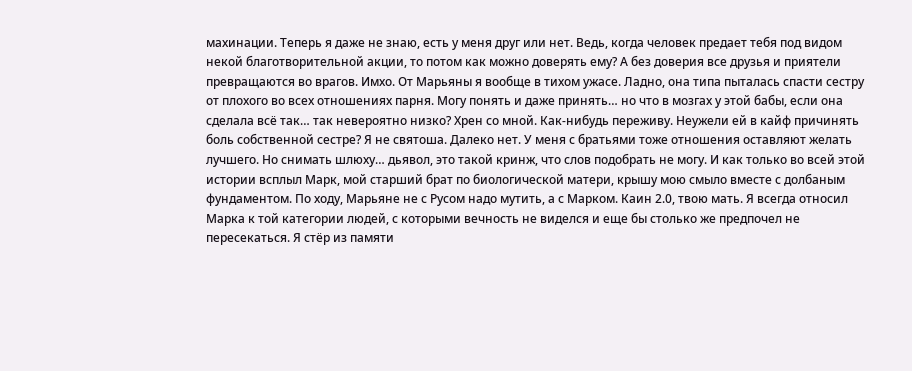махинации. Теперь я даже не знаю, есть у меня друг или нет. Ведь, когда человек предает тебя под видом некой благотворительной акции, то потом как можно доверять ему? А без доверия все друзья и приятели превращаются во врагов. Имхо. От Марьяны я вообще в тихом ужасе. Ладно, она типа пыталась спасти сестру от плохого во всех отношениях парня. Могу понять и даже принять… но что в мозгах у этой бабы, если она сделала всё так… так невероятно низко? Хрен со мной. Как-нибудь переживу. Неужели ей в кайф причинять боль собственной сестре? Я не святоша. Далеко нет. У меня с братьями тоже отношения оставляют желать лучшего. Но снимать шлюху… дьявол, это такой кринж, что слов подобрать не могу. И как только во всей этой истории всплыл Марк, мой старший брат по биологической матери, крышу мою смыло вместе с долбаным фундаментом. По ходу, Марьяне не с Русом надо мутить, а с Марком. Каин 2.0, твою мать. Я всегда относил Марка к той категории людей, с которыми вечность не виделся и еще бы столько же предпочел не пересекаться. Я стёр из памяти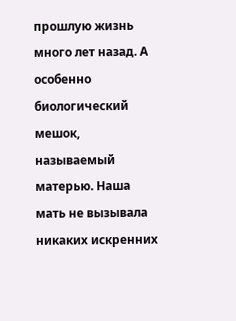прошлую жизнь много лет назад. А особенно биологический мешок, называемый матерью. Наша мать не вызывала никаких искренних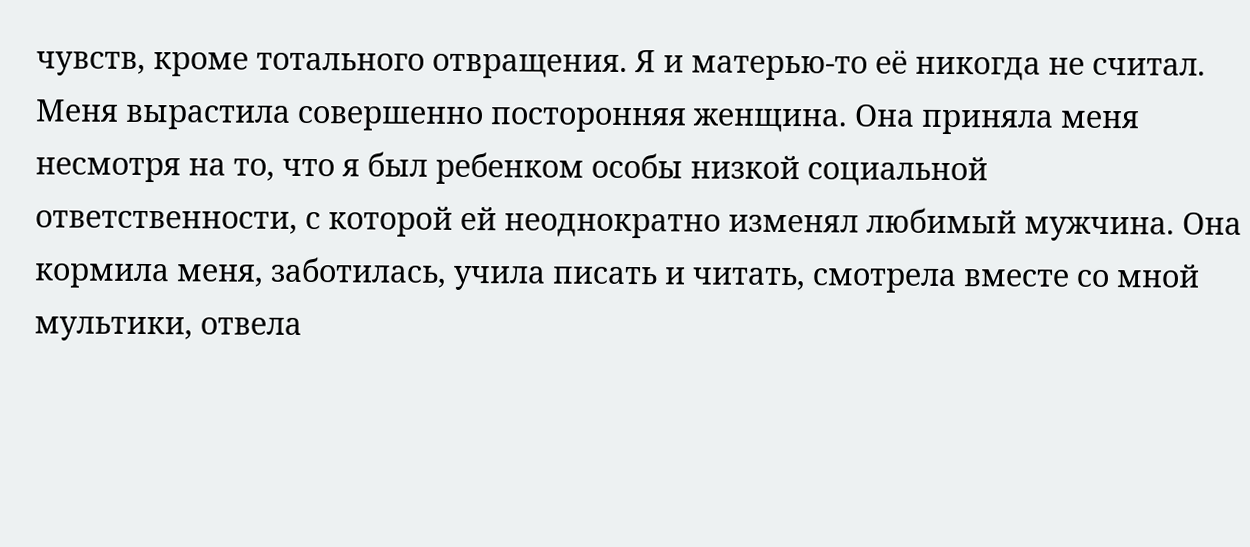чувств, кроме тотального отвращения. Я и матерью-то её никогда не считал. Меня вырастила совершенно посторонняя женщина. Она приняла меня несмотря на то, что я был ребенком особы низкой социальной ответственности, с которой ей неоднократно изменял любимый мужчина. Она кормила меня, заботилась, учила писать и читать, смотрела вместе со мной мультики, отвела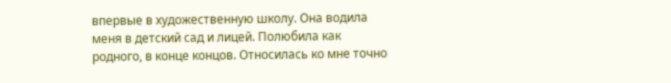впервые в художественную школу. Она водила меня в детский сад и лицей. Полюбила как родного, в конце концов. Относилась ко мне точно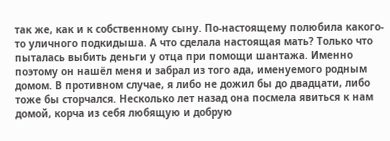так же, как и к собственному сыну. По-настоящему полюбила какого-то уличного подкидыша. А что сделала настоящая мать? Только что пыталась выбить деньги у отца при помощи шантажа. Именно поэтому он нашёл меня и забрал из того ада, именуемого родным домом. В противном случае, я либо не дожил бы до двадцати, либо тоже бы сторчался. Несколько лет назад она посмела явиться к нам домой, корча из себя любящую и добрую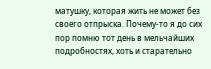матушку, которая жить не может без своего отпрыска. Почему-то я до сих пор помню тот день в мельчайших подробностях, хоть и старательно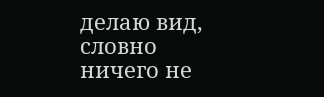делаю вид, словно ничего не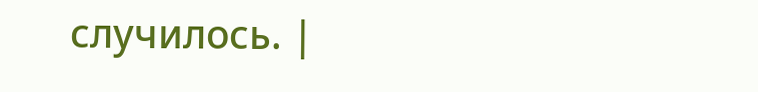случилось. |